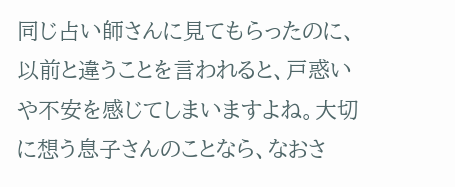同じ占い師さんに見てもらったのに、以前と違うことを言われると、戸惑いや不安を感じてしまいますよね。大切に想う息子さんのことなら、なおさ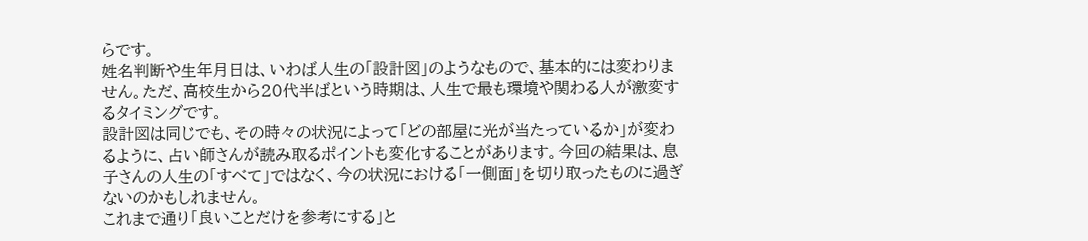らです。
姓名判断や生年月日は、いわば人生の「設計図」のようなもので、基本的には変わりません。ただ、高校生から20代半ばという時期は、人生で最も環境や関わる人が激変するタイミングです。
設計図は同じでも、その時々の状況によって「どの部屋に光が当たっているか」が変わるように、占い師さんが読み取るポイントも変化することがあります。今回の結果は、息子さんの人生の「すべて」ではなく、今の状況における「一側面」を切り取ったものに過ぎないのかもしれません。
これまで通り「良いことだけを参考にする」と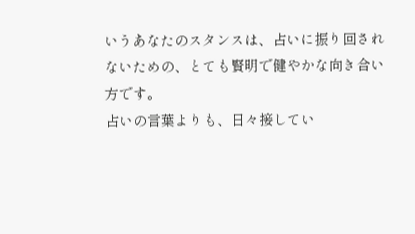いうあなたのスタンスは、占いに振り回されないための、とても賢明で健やかな向き合い方です。
占いの言葉よりも、日々接してい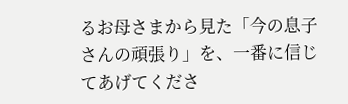るお母さまから見た「今の息子さんの頑張り」を、一番に信じてあげてくださ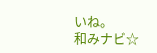いね。
和みナビ☆